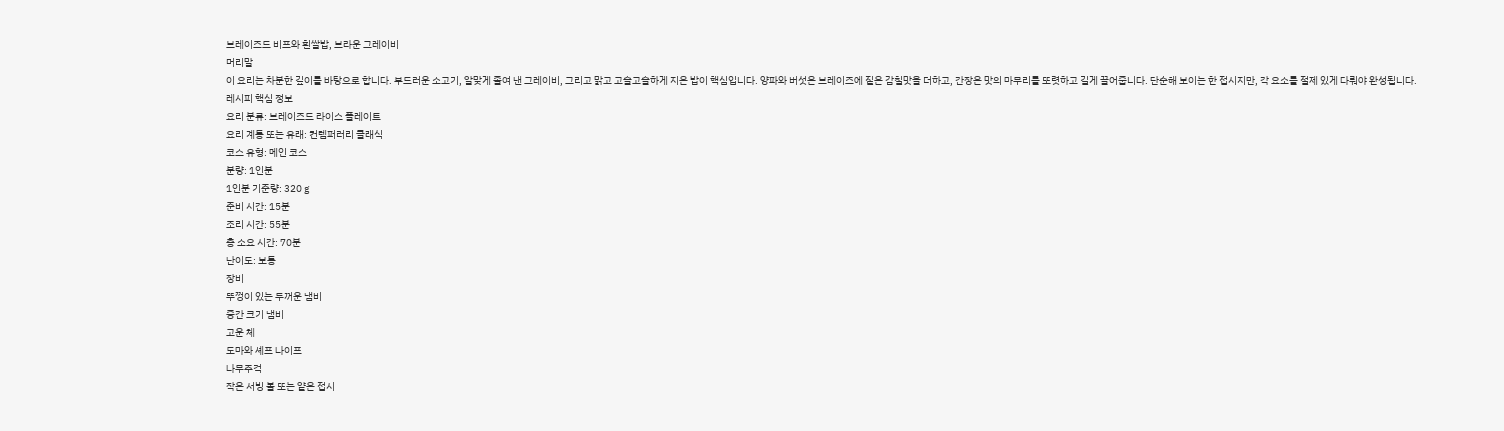브레이즈드 비프와 흰쌀밥, 브라운 그레이비
머리말
이 요리는 차분한 깊이를 바탕으로 합니다. 부드러운 소고기, 알맞게 졸여 낸 그레이비, 그리고 맑고 고슬고슬하게 지은 밥이 핵심입니다. 양파와 버섯은 브레이즈에 짙은 감칠맛을 더하고, 간장은 맛의 마무리를 또렷하고 길게 끌어줍니다. 단순해 보이는 한 접시지만, 각 요소를 절제 있게 다뤄야 완성됩니다.
레시피 핵심 정보
요리 분류: 브레이즈드 라이스 플레이트
요리 계통 또는 유래: 컨템퍼러리 클래식
코스 유형: 메인 코스
분량: 1인분
1인분 기준량: 320 g
준비 시간: 15분
조리 시간: 55분
총 소요 시간: 70분
난이도: 보통
장비
뚜껑이 있는 두꺼운 냄비
중간 크기 냄비
고운 체
도마와 셰프 나이프
나무주걱
작은 서빙 볼 또는 얕은 접시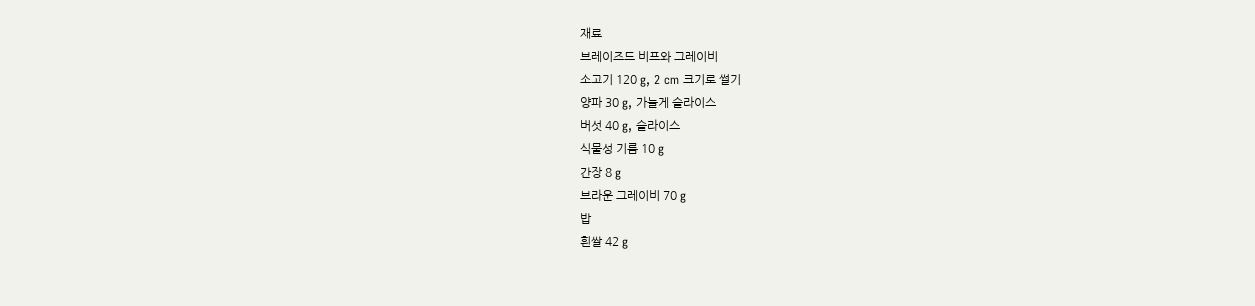재료
브레이즈드 비프와 그레이비
소고기 120 g, 2 cm 크기로 썰기
양파 30 g, 가늘게 슬라이스
버섯 40 g, 슬라이스
식물성 기름 10 g
간장 8 g
브라운 그레이비 70 g
밥
흰쌀 42 g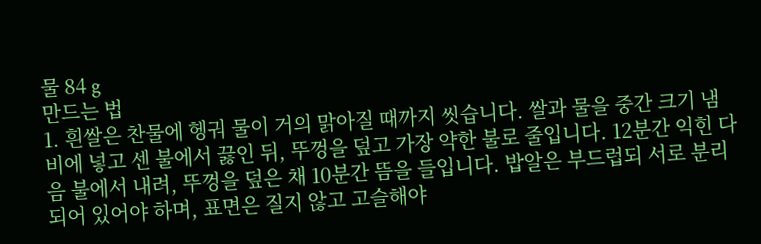물 84 g
만드는 법
1. 흰쌀은 찬물에 헹궈 물이 거의 맑아질 때까지 씻습니다. 쌀과 물을 중간 크기 냄비에 넣고 센 불에서 끓인 뒤, 뚜껑을 덮고 가장 약한 불로 줄입니다. 12분간 익힌 다음 불에서 내려, 뚜껑을 덮은 채 10분간 뜸을 들입니다. 밥알은 부드럽되 서로 분리되어 있어야 하며, 표면은 질지 않고 고슬해야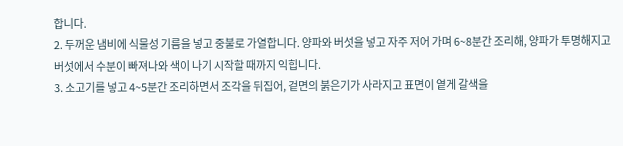합니다.
2. 두꺼운 냄비에 식물성 기름을 넣고 중불로 가열합니다. 양파와 버섯을 넣고 자주 저어 가며 6~8분간 조리해, 양파가 투명해지고 버섯에서 수분이 빠져나와 색이 나기 시작할 때까지 익힙니다.
3. 소고기를 넣고 4~5분간 조리하면서 조각을 뒤집어, 겉면의 붉은기가 사라지고 표면이 옅게 갈색을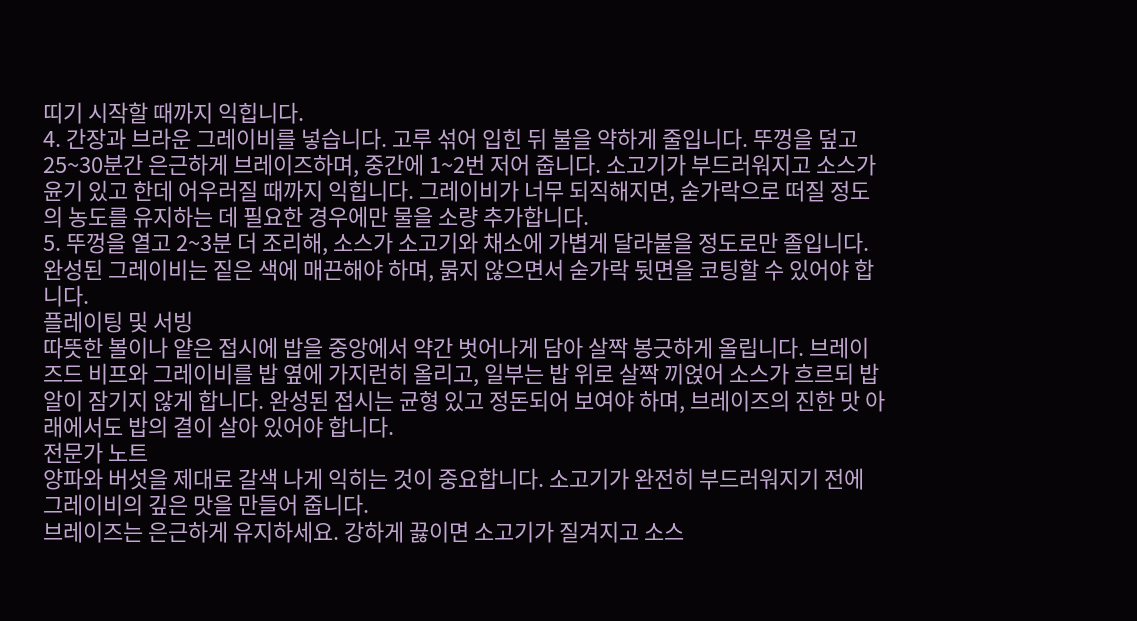띠기 시작할 때까지 익힙니다.
4. 간장과 브라운 그레이비를 넣습니다. 고루 섞어 입힌 뒤 불을 약하게 줄입니다. 뚜껑을 덮고 25~30분간 은근하게 브레이즈하며, 중간에 1~2번 저어 줍니다. 소고기가 부드러워지고 소스가 윤기 있고 한데 어우러질 때까지 익힙니다. 그레이비가 너무 되직해지면, 숟가락으로 떠질 정도의 농도를 유지하는 데 필요한 경우에만 물을 소량 추가합니다.
5. 뚜껑을 열고 2~3분 더 조리해, 소스가 소고기와 채소에 가볍게 달라붙을 정도로만 졸입니다. 완성된 그레이비는 짙은 색에 매끈해야 하며, 묽지 않으면서 숟가락 뒷면을 코팅할 수 있어야 합니다.
플레이팅 및 서빙
따뜻한 볼이나 얕은 접시에 밥을 중앙에서 약간 벗어나게 담아 살짝 봉긋하게 올립니다. 브레이즈드 비프와 그레이비를 밥 옆에 가지런히 올리고, 일부는 밥 위로 살짝 끼얹어 소스가 흐르되 밥알이 잠기지 않게 합니다. 완성된 접시는 균형 있고 정돈되어 보여야 하며, 브레이즈의 진한 맛 아래에서도 밥의 결이 살아 있어야 합니다.
전문가 노트
양파와 버섯을 제대로 갈색 나게 익히는 것이 중요합니다. 소고기가 완전히 부드러워지기 전에 그레이비의 깊은 맛을 만들어 줍니다.
브레이즈는 은근하게 유지하세요. 강하게 끓이면 소고기가 질겨지고 소스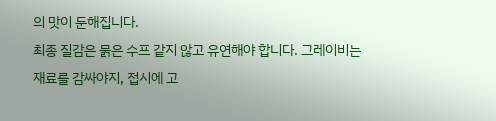의 맛이 둔해집니다.
최종 질감은 묽은 수프 같지 않고 유연해야 합니다. 그레이비는 재료를 감싸야지, 접시에 고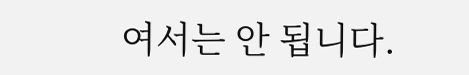여서는 안 됩니다.